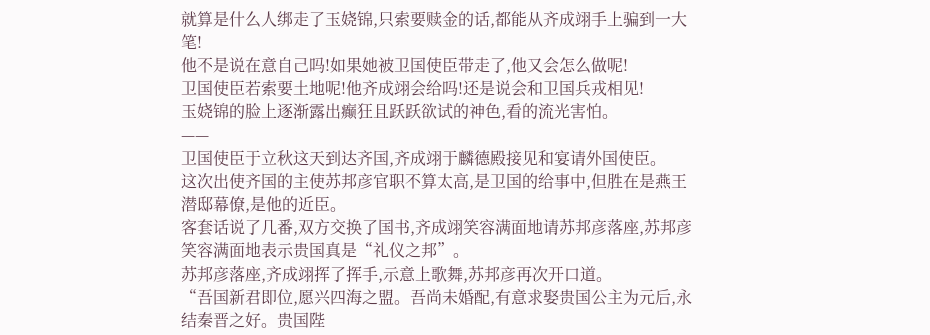就算是什么人绑走了玉娆锦,只索要赎金的话,都能从齐成翊手上骗到一大笔!
他不是说在意自己吗!如果她被卫国使臣带走了,他又会怎么做呢!
卫国使臣若索要土地呢!他齐成翊会给吗!还是说会和卫国兵戎相见!
玉娆锦的脸上逐渐露出癫狂且跃跃欲试的神色,看的流光害怕。
——
卫国使臣于立秋这天到达齐国,齐成翊于麟德殿接见和宴请外国使臣。
这次出使齐国的主使苏邦彦官职不算太高,是卫国的给事中,但胜在是燕王潜邸幕僚,是他的近臣。
客套话说了几番,双方交换了国书,齐成翊笑容满面地请苏邦彦落座,苏邦彦笑容满面地表示贵国真是“礼仪之邦”。
苏邦彦落座,齐成翊挥了挥手,示意上歌舞,苏邦彦再次开口道。
“吾国新君即位,愿兴四海之盟。吾尚未婚配,有意求娶贵国公主为元后,永结秦晋之好。贵国陛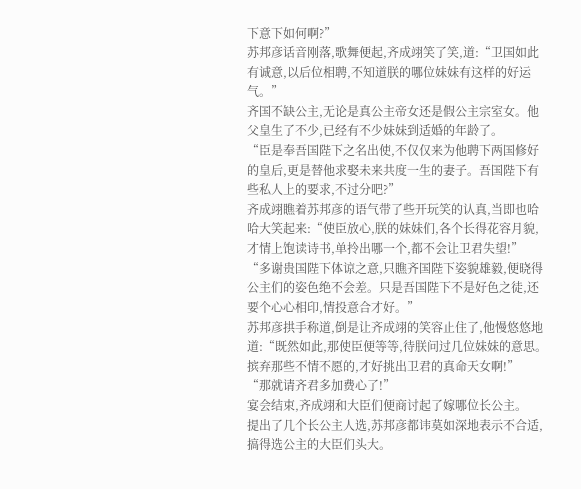下意下如何啊?”
苏邦彦话音刚落,歌舞便起,齐成翊笑了笑,道:“卫国如此有诚意,以后位相聘,不知道朕的哪位妹妹有这样的好运气。”
齐国不缺公主,无论是真公主帝女还是假公主宗室女。他父皇生了不少,已经有不少妹妹到适婚的年龄了。
“臣是奉吾国陛下之名出使,不仅仅来为他聘下两国修好的皇后,更是替他求娶未来共度一生的妻子。吾国陛下有些私人上的要求,不过分吧?”
齐成翊瞧着苏邦彦的语气带了些开玩笑的认真,当即也哈哈大笑起来:“使臣放心,朕的妹妹们,各个长得花容月貌,才情上饱读诗书,单拎出哪一个,都不会让卫君失望!”
“多谢贵国陛下体谅之意,只瞧齐国陛下姿貌雄毅,便晓得公主们的姿色绝不会差。只是吾国陛下不是好色之徒,还要个心心相印,情投意合才好。”
苏邦彦拱手称道,倒是让齐成翊的笑容止住了,他慢悠悠地道:“既然如此,那使臣便等等,待朕问过几位妹妹的意思。摈弃那些不情不愿的,才好挑出卫君的真命天女啊!”
“那就请齐君多加费心了!”
宴会结束,齐成翊和大臣们便商讨起了嫁哪位长公主。
提出了几个长公主人选,苏邦彦都讳莫如深地表示不合适,搞得选公主的大臣们头大。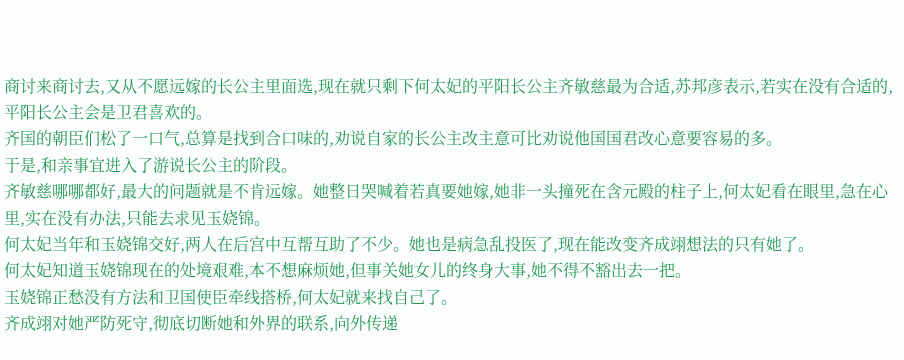商讨来商讨去,又从不愿远嫁的长公主里面选,现在就只剩下何太妃的平阳长公主齐敏慈最为合适,苏邦彦表示,若实在没有合适的,平阳长公主会是卫君喜欢的。
齐国的朝臣们松了一口气,总算是找到合口味的,劝说自家的长公主改主意可比劝说他国国君改心意要容易的多。
于是,和亲事宜进入了游说长公主的阶段。
齐敏慈哪哪都好,最大的问题就是不肯远嫁。她整日哭喊着若真要她嫁,她非一头撞死在含元殿的柱子上,何太妃看在眼里,急在心里,实在没有办法,只能去求见玉娆锦。
何太妃当年和玉娆锦交好,两人在后宫中互帮互助了不少。她也是病急乱投医了,现在能改变齐成翊想法的只有她了。
何太妃知道玉娆锦现在的处境艰难,本不想麻烦她,但事关她女儿的终身大事,她不得不豁出去一把。
玉娆锦正愁没有方法和卫国使臣牵线搭桥,何太妃就来找自己了。
齐成翊对她严防死守,彻底切断她和外界的联系,向外传递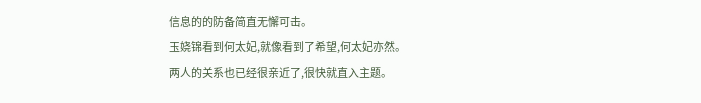信息的的防备简直无懈可击。
玉娆锦看到何太妃,就像看到了希望,何太妃亦然。
两人的关系也已经很亲近了,很快就直入主题。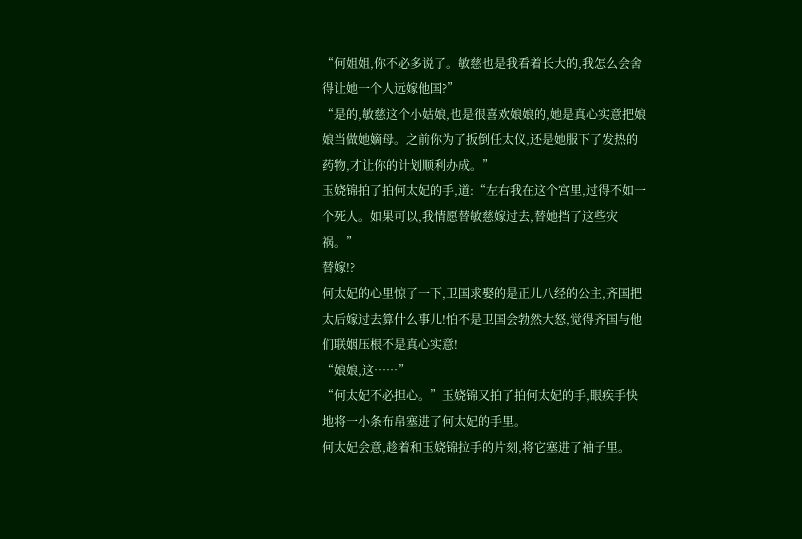“何姐姐,你不必多说了。敏慈也是我看着长大的,我怎么会舍得让她一个人远嫁他国?”
“是的,敏慈这个小姑娘,也是很喜欢娘娘的,她是真心实意把娘娘当做她嫡母。之前你为了扳倒任太仪,还是她服下了发热的药物,才让你的计划顺利办成。”
玉娆锦拍了拍何太妃的手,道:“左右我在这个宫里,过得不如一个死人。如果可以,我情愿替敏慈嫁过去,替她挡了这些灾祸。”
替嫁!?
何太妃的心里惊了一下,卫国求娶的是正儿八经的公主,齐国把太后嫁过去算什么事儿!怕不是卫国会勃然大怒,觉得齐国与他们联姻压根不是真心实意!
“娘娘,这……”
“何太妃不必担心。”玉娆锦又拍了拍何太妃的手,眼疾手快地将一小条布帛塞进了何太妃的手里。
何太妃会意,趁着和玉娆锦拉手的片刻,将它塞进了袖子里。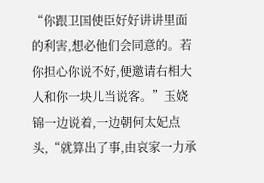“你跟卫国使臣好好讲讲里面的利害,想必他们会同意的。若你担心你说不好,便邀请右相大人和你一块儿当说客。”玉娆锦一边说着,一边朝何太妃点头,“就算出了事,由哀家一力承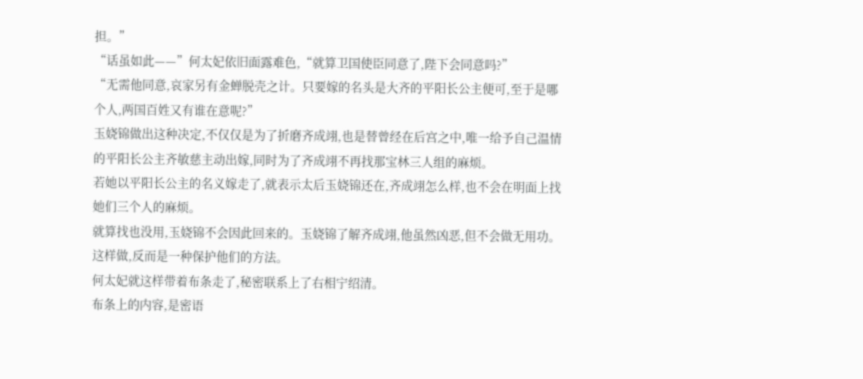担。”
“话虽如此——”何太妃依旧面露难色,“就算卫国使臣同意了,陛下会同意吗?”
“无需他同意,哀家另有金蝉脱壳之计。只要嫁的名头是大齐的平阳长公主便可,至于是哪个人,两国百姓又有谁在意呢?”
玉娆锦做出这种决定,不仅仅是为了折磨齐成翊,也是替曾经在后宫之中,唯一给予自己温情的平阳长公主齐敏慈主动出嫁,同时为了齐成翊不再找那宝林三人组的麻烦。
若她以平阳长公主的名义嫁走了,就表示太后玉娆锦还在,齐成翊怎么样,也不会在明面上找她们三个人的麻烦。
就算找也没用,玉娆锦不会因此回来的。玉娆锦了解齐成翊,他虽然凶恶,但不会做无用功。这样做,反而是一种保护他们的方法。
何太妃就这样带着布条走了,秘密联系上了右相宁绍清。
布条上的内容,是密语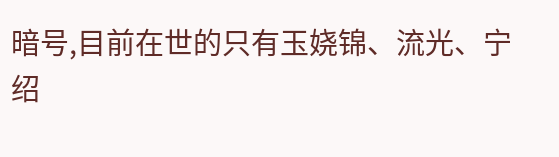暗号,目前在世的只有玉娆锦、流光、宁绍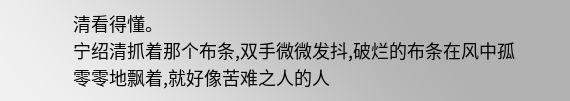清看得懂。
宁绍清抓着那个布条,双手微微发抖,破烂的布条在风中孤零零地飘着,就好像苦难之人的人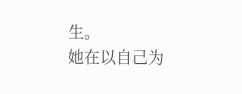生。
她在以自己为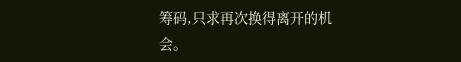筹码,只求再次换得离开的机会。